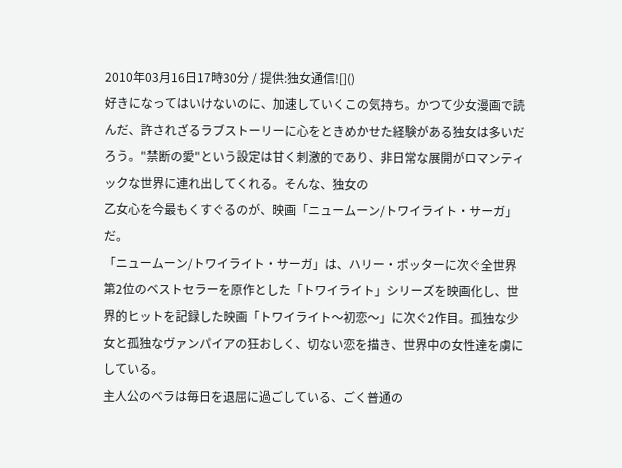2010年03月16日17時30分 / 提供:独女通信![]()
好きになってはいけないのに、加速していくこの気持ち。かつて少女漫画で読んだ、許されざるラブストーリーに心をときめかせた経験がある独女は多いだろう。"禁断の愛"という設定は甘く刺激的であり、非日常な展開がロマンティックな世界に連れ出してくれる。そんな、独女の
乙女心を今最もくすぐるのが、映画「ニュームーン/トワイライト・サーガ」だ。
「ニュームーン/トワイライト・サーガ」は、ハリー・ポッターに次ぐ全世界第2位のベストセラーを原作とした「トワイライト」シリーズを映画化し、世界的ヒットを記録した映画「トワイライト〜初恋〜」に次ぐ2作目。孤独な少女と孤独なヴァンパイアの狂おしく、切ない恋を描き、世界中の女性達を虜にしている。
主人公のベラは毎日を退屈に過ごしている、ごく普通の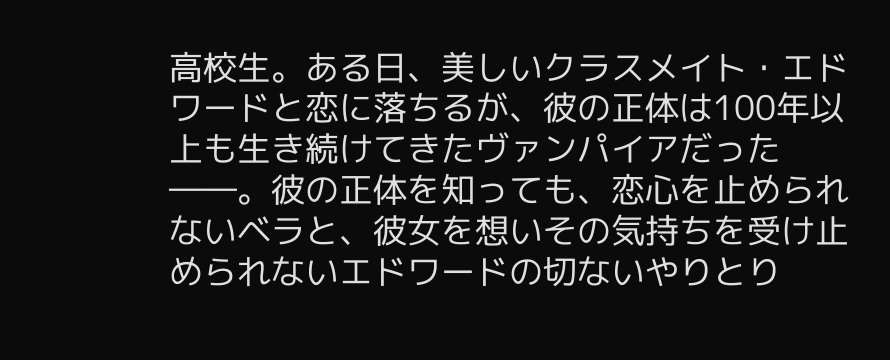高校生。ある日、美しいクラスメイト・エドワードと恋に落ちるが、彼の正体は100年以上も生き続けてきたヴァンパイアだった――。彼の正体を知っても、恋心を止められないベラと、彼女を想いその気持ちを受け止められないエドワードの切ないやりとり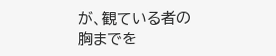が、観ている者の胸までを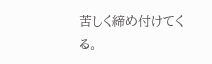苦しく締め付けてくる。